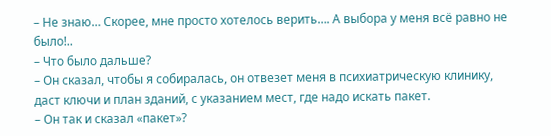– Не знаю… Скорее, мне просто хотелось верить…. А выбора у меня всё равно не было!..
– Что было дальше?
– Он сказал, чтобы я собиралась, он отвезет меня в психиатрическую клинику, даст ключи и план зданий, с указанием мест, где надо искать пакет.
– Он так и сказал «пакет»?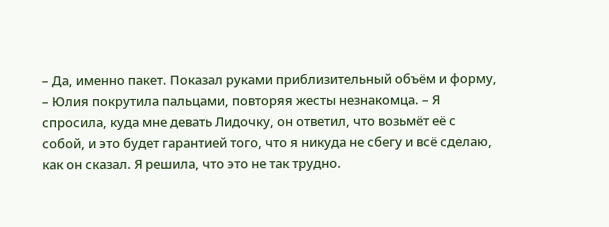– Да, именно пакет. Показал руками приблизительный объём и форму, – Юлия покрутила пальцами, повторяя жесты незнакомца. – Я спросила, куда мне девать Лидочку, он ответил, что возьмёт её с собой, и это будет гарантией того, что я никуда не сбегу и всё сделаю, как он сказал. Я решила, что это не так трудно.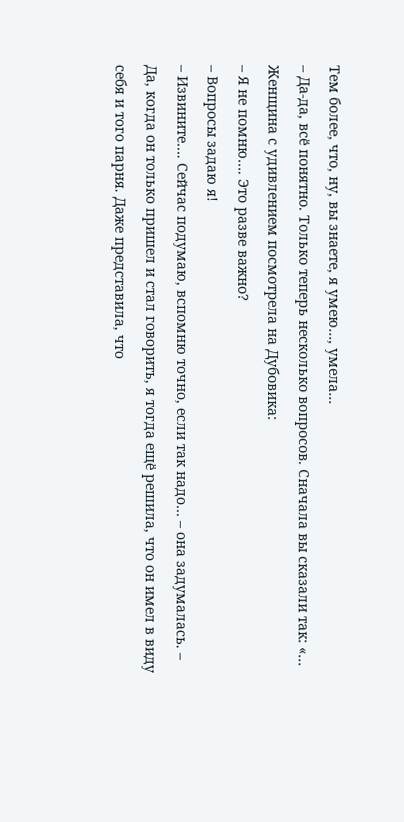Тем более, что, ну, вы знаете, я умею…, умела…
– Да-да, всё понятно. Только теперь несколько вопросов. Сначала вы сказали так: «…
Женщина с удивлением посмотрела на Дубовика:
– Я не помню…. Это разве важно?
– Вопросы задаю я!
– Извините…. Сейчас подумаю, вспомню точно, если так надо… – она задумалась. – Да, когда он только пришел и стал говорить, я тогда ещё решила, что он имел в виду себя и того парня. Даже представила, что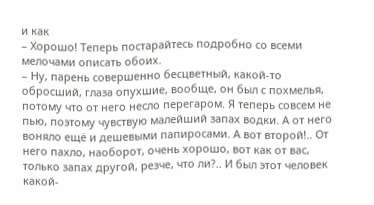и как
– Хорошо! Теперь постарайтесь подробно со всеми мелочами описать обоих.
– Ну, парень совершенно бесцветный, какой-то обросший, глаза опухшие, вообще, он был с похмелья, потому что от него несло перегаром. Я теперь совсем не пью, поэтому чувствую малейший запах водки. А от него воняло ещё и дешевыми папиросами. А вот второй!.. От него пахло, наоборот, очень хорошо, вот как от вас, только запах другой, резче, что ли?.. И был этот человек какой-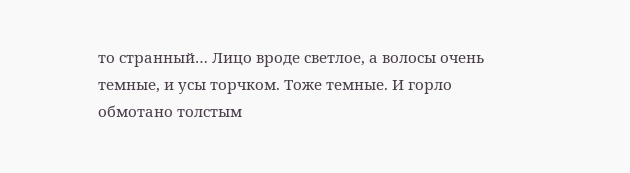то странный… Лицо вроде светлое, а волосы очень темные, и усы торчком. Тоже темные. И горло обмотано толстым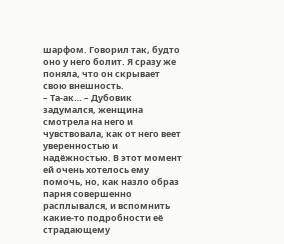шарфом. Говорил так, будто оно у него болит. Я сразу же поняла, что он скрывает свою внешность.
– Та-ак… – Дубовик задумался, женщина смотрела на него и чувствовала, как от него веет уверенностью и надёжностью. В этот момент ей очень хотелось ему помочь, но, как назло образ парня совершенно расплывался, и вспомнить какие-то подробности её страдающему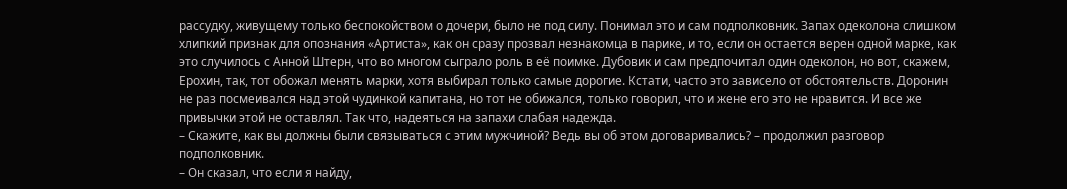рассудку, живущему только беспокойством о дочери, было не под силу. Понимал это и сам подполковник. Запах одеколона слишком хлипкий признак для опознания «Артиста», как он сразу прозвал незнакомца в парике, и то, если он остается верен одной марке, как это случилось с Анной Штерн, что во многом сыграло роль в её поимке. Дубовик и сам предпочитал один одеколон, но вот, скажем, Ерохин, так, тот обожал менять марки, хотя выбирал только самые дорогие. Кстати, часто это зависело от обстоятельств. Доронин не раз посмеивался над этой чудинкой капитана, но тот не обижался, только говорил, что и жене его это не нравится. И все же привычки этой не оставлял. Так что, надеяться на запахи слабая надежда.
– Скажите, как вы должны были связываться с этим мужчиной? Ведь вы об этом договаривались? – продолжил разговор подполковник.
– Он сказал, что если я найду,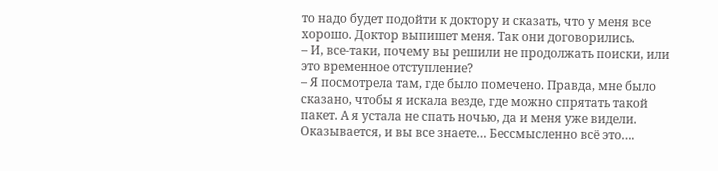то надо будет подойти к доктору и сказать, что у меня все хорошо. Доктор выпишет меня. Так они договорились.
– И, все-таки, почему вы решили не продолжать поиски, или это временное отступление?
– Я посмотрела там, где было помечено. Правда, мне было сказано, чтобы я искала везде, где можно спрятать такой пакет. А я устала не спать ночью, да и меня уже видели. Оказывается, и вы все знаете… Бессмысленно всё это….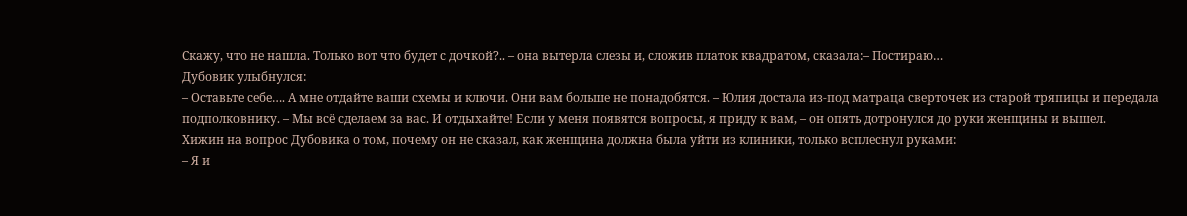Скажу, что не нашла. Только вот что будет с дочкой?.. – она вытерла слезы и, сложив платок квадратом, сказала:– Постираю…
Дубовик улыбнулся:
– Оставьте себе…. А мне отдайте ваши схемы и ключи. Они вам больше не понадобятся. – Юлия достала из-под матраца сверточек из старой тряпицы и передала подполковнику. – Мы всё сделаем за вас. И отдыхайте! Если у меня появятся вопросы, я приду к вам, – он опять дотронулся до руки женщины и вышел.
Хижин на вопрос Дубовика о том, почему он не сказал, как женщина должна была уйти из клиники, только всплеснул руками:
– Я и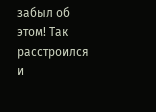забыл об этом! Так расстроился и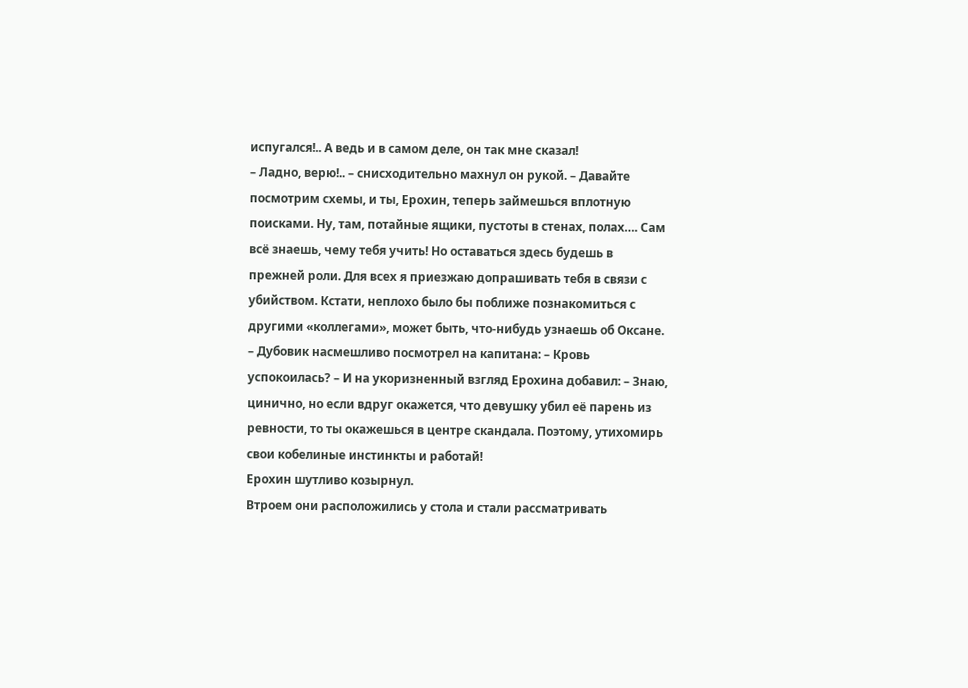испугался!.. А ведь и в самом деле, он так мне сказал!
– Ладно, верю!.. – снисходительно махнул он рукой. – Давайте посмотрим схемы, и ты, Ерохин, теперь займешься вплотную поисками. Ну, там, потайные ящики, пустоты в стенах, полах…. Сам всё знаешь, чему тебя учить! Но оставаться здесь будешь в прежней роли. Для всех я приезжаю допрашивать тебя в связи с убийством. Кстати, неплохо было бы поближе познакомиться с другими «коллегами», может быть, что-нибудь узнаешь об Оксане. – Дубовик насмешливо посмотрел на капитана: – Кровь успокоилась? – И на укоризненный взгляд Ерохина добавил: – Знаю, цинично, но если вдруг окажется, что девушку убил её парень из ревности, то ты окажешься в центре скандала. Поэтому, утихомирь свои кобелиные инстинкты и работай!
Ерохин шутливо козырнул.
Втроем они расположились у стола и стали рассматривать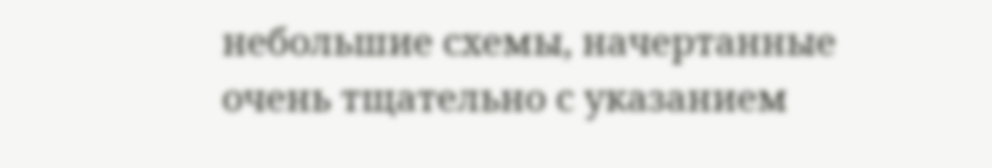небольшие схемы, начертанные очень тщательно с указанием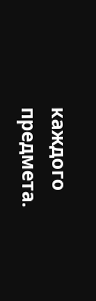каждого предмета.